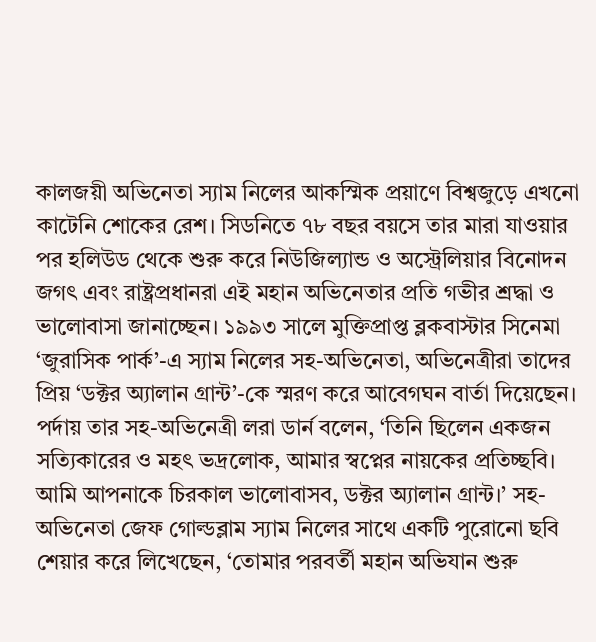কালজয়ী অভিনেতা স্যাম নিলের আকস্মিক প্রয়াণে বিশ্বজুড়ে এখনো কাটেনি শোকের রেশ। সিডনিতে ৭৮ বছর বয়সে তার মারা যাওয়ার পর হলিউড থেকে শুরু করে নিউজিল্যান্ড ও অস্ট্রেলিয়ার বিনোদন জগৎ এবং রাষ্ট্রপ্রধানরা এই মহান অভিনেতার প্রতি গভীর শ্রদ্ধা ও ভালোবাসা জানাচ্ছেন। ১৯৯৩ সালে মুক্তিপ্রাপ্ত ব্লকবাস্টার সিনেমা ‘জুরাসিক পার্ক’-এ স্যাম নিলের সহ-অভিনেতা, অভিনেত্রীরা তাদের প্রিয় ‘ডক্টর অ্যালান গ্রান্ট’-কে স্মরণ করে আবেগঘন বার্তা দিয়েছেন।
পর্দায় তার সহ-অভিনেত্রী লরা ডার্ন বলেন, ‘তিনি ছিলেন একজন সত্যিকারের ও মহৎ ভদ্রলোক, আমার স্বপ্নের নায়কের প্রতিচ্ছবি। আমি আপনাকে চিরকাল ভালোবাসব, ডক্টর অ্যালান গ্রান্ট।’ সহ-অভিনেতা জেফ গোল্ডব্লাম স্যাম নিলের সাথে একটি পুরোনো ছবি শেয়ার করে লিখেছেন, ‘তোমার পরবর্তী মহান অভিযান শুরু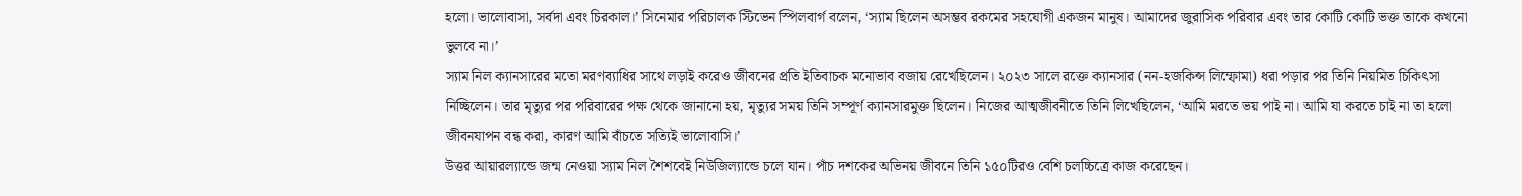হলো। ভালোবাসা, সর্বদা এবং চিরকাল।’ সিনেমার পরিচালক স্টিভেন স্পিলবার্গ বলেন, ‘স্যাম ছিলেন অসম্ভব রকমের সহযোগী একজন মানুষ। আমাদের জুরাসিক পরিবার এবং তার কোটি কোটি ভক্ত তাকে কখনো ভুলবে না।’
স্যাম নিল ক্যানসারের মতো মরণব্যাধির সাথে লড়াই করেও জীবনের প্রতি ইতিবাচক মনোভাব বজায় রেখেছিলেন। ২০২৩ সালে রক্তে ক্যানসার (নন-হজকিন্স লিম্ফোমা) ধরা পড়ার পর তিনি নিয়মিত চিকিৎসা নিচ্ছিলেন। তার মৃত্যুর পর পরিবারের পক্ষ থেকে জানানো হয়, মৃত্যুর সময় তিনি সম্পূর্ণ ক্যানসারমুক্ত ছিলেন। নিজের আত্মজীবনীতে তিনি লিখেছিলেন, ‘আমি মরতে ভয় পাই না। আমি যা করতে চাই না তা হলো জীবনযাপন বন্ধ করা, কারণ আমি বাঁচতে সত্যিই ভালোবাসি।’
উত্তর আয়ারল্যান্ডে জন্ম নেওয়া স্যাম নিল শৈশবেই নিউজিল্যান্ডে চলে যান। পাঁচ দশকের অভিনয় জীবনে তিনি ১৫০টিরও বেশি চলচ্চিত্রে কাজ করেছেন।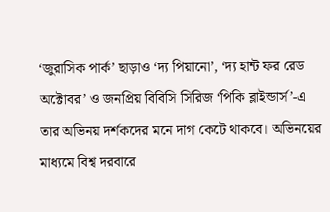‘জুরাসিক পার্ক’ ছাড়াও ‘দ্য পিয়ানো’, ‘দ্য হান্ট ফর রেড অক্টোবর’ ও জনপ্রিয় বিবিসি সিরিজ ‘পিকি ব্লাইন্ডার্স’-এ তার অভিনয় দর্শকদের মনে দাগ কেটে থাকবে। অভিনয়ের মাধ্যমে বিশ্ব দরবারে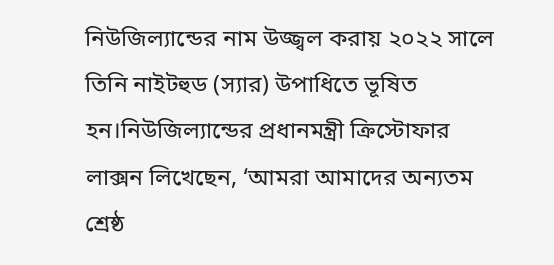নিউজিল্যান্ডের নাম উজ্জ্বল করায় ২০২২ সালে তিনি নাইটহুড (স্যার) উপাধিতে ভূষিত হন।নিউজিল্যান্ডের প্রধানমন্ত্রী ক্রিস্টোফার লাক্সন লিখেছেন, ‘আমরা আমাদের অন্যতম শ্রেষ্ঠ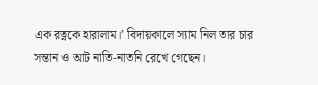এক রত্নকে হারালাম।’ বিদায়কালে স্যাম নিল তার চার সন্তান ও আট নাতি-নাতনি রেখে গেছেন।